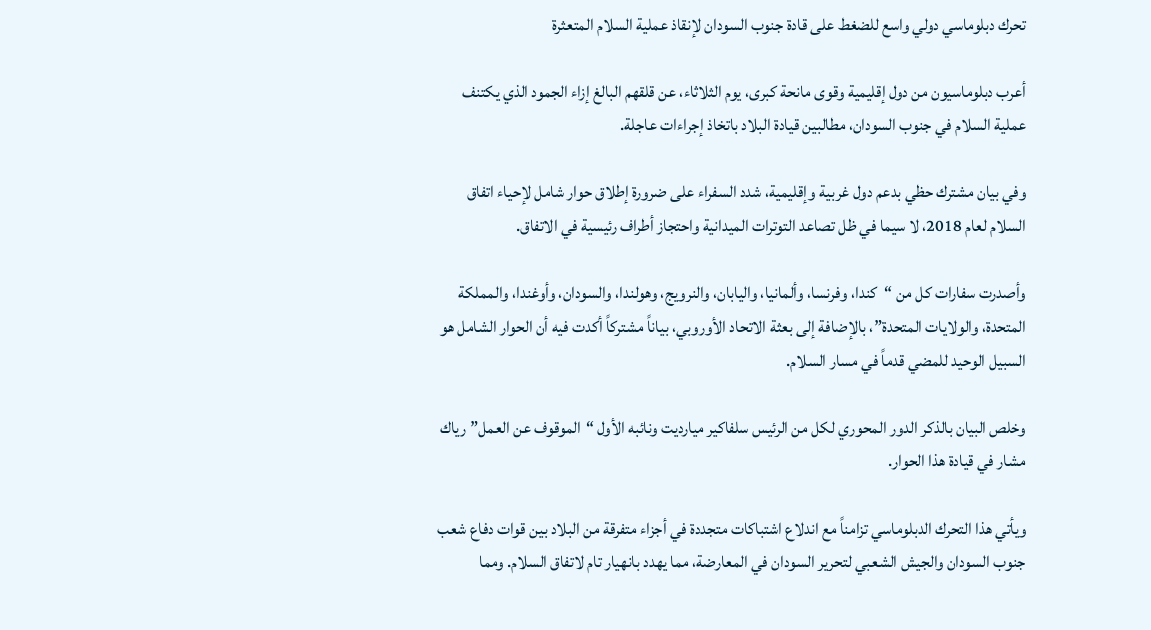تحرك دبلوماسي دولي واسع للضغط على قادة جنوب السودان لإنقاذ عملية السلام المتعثرة

أعرب دبلوماسيون من دول إقليمية وقوى مانحة كبرى، يوم الثلاثاء، عن قلقهم البالغ إزاء الجمود الذي يكتنف عملية السلام في جنوب السودان، مطالبين قيادة البلاد باتخاذ إجراءات عاجلة.

وفي بيان مشترك حظي بدعم دول غربية وإقليمية، شدد السفراء على ضرورة إطلاق حوار شامل لإحياء اتفاق السلام لعام 2018، لا سيما في ظل تصاعد التوترات الميدانية واحتجاز أطراف رئيسية في الاتفاق.

وأصدرت سفارات كل من “كندا، وفرنسا، وألمانيا، واليابان، والنرويج، وهولندا، والسودان، وأوغندا، والمملكة المتحدة، والولايات المتحدة”، بالإضافة إلى بعثة الاتحاد الأوروبي، بياناً مشتركاً أكدت فيه أن الحوار الشامل هو السبيل الوحيد للمضي قدماً في مسار السلام.

وخلص البيان بالذكر الدور المحوري لكل من الرئيس سلفاكير ميارديت ونائبه الأول “الموقوف عن العمل” رياك مشار في قيادة هذا الحوار.

ويأتي هذا التحرك الدبلوماسي تزامناً مع اندلاع اشتباكات متجددة في أجزاء متفرقة من البلاد بين قوات دفاع شعب جنوب السودان والجيش الشعبي لتحرير السودان في المعارضة، مما يهدد بانهيار تام لاتفاق السلام. ومما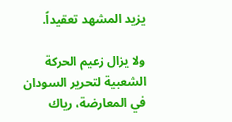يزيد المشهد تعقيداً.

ولا يزال زعيم الحركة الشعبية لتحرير السودان في المعارضة، رياك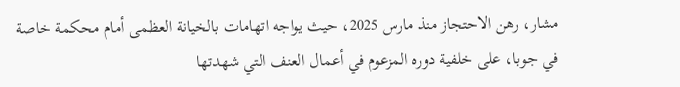مشار، رهن الاحتجاز منذ مارس 2025، حيث يواجه اتهامات بالخيانة العظمى أمام محكمة خاصة في جوبا، على خلفية دوره المزعوم في أعمال العنف التي شهدتها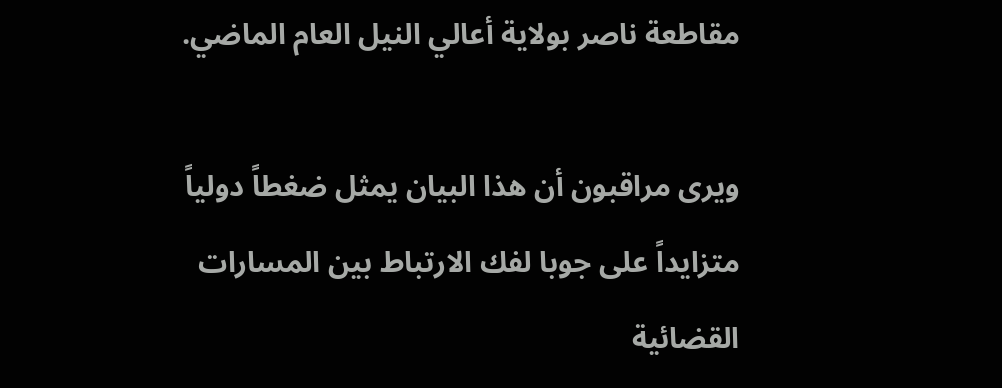مقاطعة ناصر بولاية أعالي النيل العام الماضي.

ويرى مراقبون أن هذا البيان يمثل ضغطاً دولياً متزايداً على جوبا لفك الارتباط بين المسارات القضائية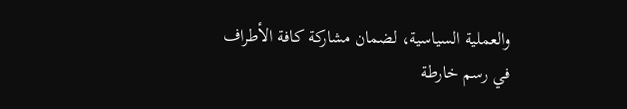والعملية السياسية، لضمان مشاركة كافة الأطراف في رسم خارطة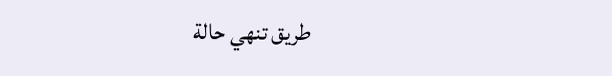طريق تنهي حالة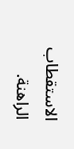الاستقطاب الراهنة.